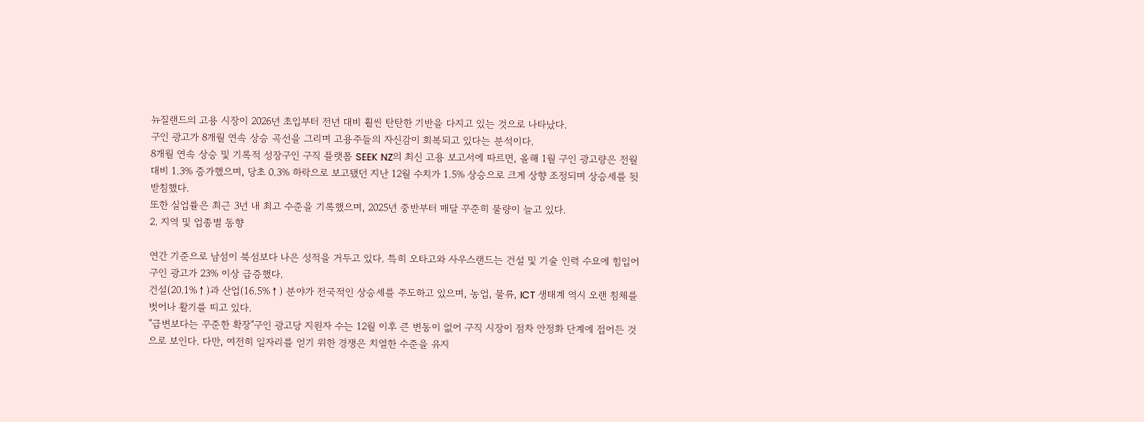뉴질랜드의 고용 시장이 2026년 초입부터 전년 대비 훨씬 탄탄한 기반을 다지고 있는 것으로 나타났다.
구인 광고가 8개월 연속 상승 곡선을 그리며 고용주들의 자신감이 회복되고 있다는 분석이다.
8개월 연속 상승 및 기록적 성장구인 구직 플랫폼 SEEK NZ의 최신 고용 보고서에 따르면, 올해 1월 구인 광고량은 전월 대비 1.3% 증가했으며, 당초 0.3% 하락으로 보고됐던 지난 12월 수치가 1.5% 상승으로 크게 상향 조정되며 상승세를 뒷받침했다.
또한 실업률은 최근 3년 내 최고 수준을 기록했으며, 2025년 중반부터 매달 꾸준히 물량이 늘고 있다.
2. 지역 및 업종별 동향

연간 기준으로 남섬이 북섬보다 나은 성적을 거두고 있다. 특히 오타고와 사우스랜드는 건설 및 기술 인력 수요에 힘입어 구인 광고가 23% 이상 급증했다.
건설(20.1%↑)과 산업(16.5%↑) 분야가 전국적인 상승세를 주도하고 있으며, 농업, 물류, ICT 생태계 역시 오랜 침체를 벗어나 활기를 띠고 있다.
"급변보다는 꾸준한 확장"구인 광고당 지원자 수는 12월 이후 큰 변동이 없어 구직 시장이 점차 안정화 단계에 접어든 것으로 보인다. 다만, 여전히 일자리를 얻기 위한 경쟁은 치열한 수준을 유지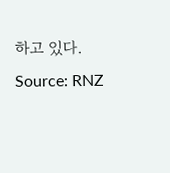하고 있다.
Source: RNZ